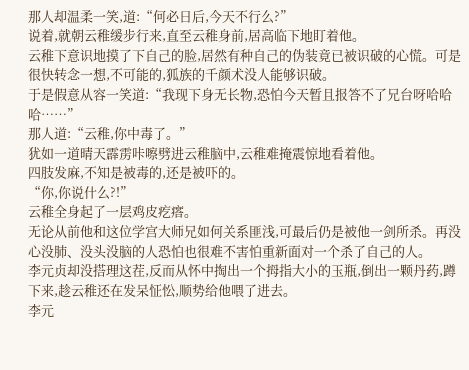那人却温柔一笑,道:“何必日后,今天不行么?”
说着,就朝云稚缓步行来,直至云稚身前,居高临下地盯着他。
云稚下意识地摸了下自己的脸,居然有种自己的伪装竟已被识破的心慌。可是很快转念一想,不可能的,狐族的千颜术没人能够识破。
于是假意从容一笑道:“我现下身无长物,恐怕今天暂且报答不了兄台呀哈哈哈……”
那人道:“云稚,你中毒了。”
犹如一道晴天霹雳咔嚓劈进云稚脑中,云稚难掩震惊地看着他。
四肢发麻,不知是被毒的,还是被吓的。
“你,你说什么?!”
云稚全身起了一层鸡皮疙瘩。
无论从前他和这位学宫大师兄如何关系匪浅,可最后仍是被他一剑所杀。再没心没肺、没头没脑的人恐怕也很难不害怕重新面对一个杀了自己的人。
李元贞却没搭理这茬,反而从怀中掏出一个拇指大小的玉瓶,倒出一颗丹药,蹲下来,趁云稚还在发呆怔忪,顺势给他喂了进去。
李元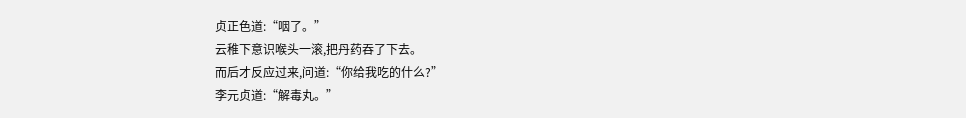贞正色道:“咽了。”
云稚下意识喉头一滚,把丹药吞了下去。
而后才反应过来,问道:“你给我吃的什么?”
李元贞道:“解毒丸。”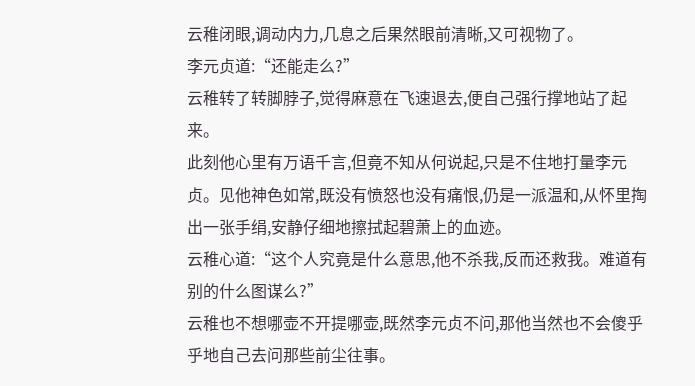云稚闭眼,调动内力,几息之后果然眼前清晰,又可视物了。
李元贞道:“还能走么?”
云稚转了转脚脖子,觉得麻意在飞速退去,便自己强行撑地站了起来。
此刻他心里有万语千言,但竟不知从何说起,只是不住地打量李元贞。见他神色如常,既没有愤怒也没有痛恨,仍是一派温和,从怀里掏出一张手绢,安静仔细地擦拭起碧萧上的血迹。
云稚心道:“这个人究竟是什么意思,他不杀我,反而还救我。难道有别的什么图谋么?”
云稚也不想哪壶不开提哪壶,既然李元贞不问,那他当然也不会傻乎乎地自己去问那些前尘往事。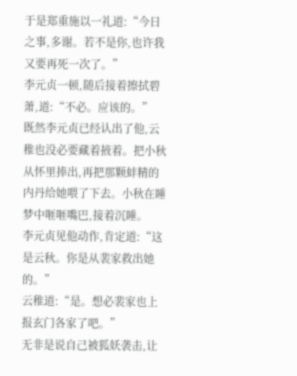于是郑重施以一礼道:“今日之事,多谢。若不是你,也许我又要再死一次了。”
李元贞一顿,随后接着擦拭碧萧,道:“不必。应该的。”
既然李元贞已经认出了他,云稚也没必要藏着掖着。把小秋从怀里捧出,再把那颗蚌精的内丹给她喂了下去。小秋在睡梦中咂咂嘴巴,接着沉睡。
李元贞见他动作,肯定道:“这是云秋。你是从裴家救出她的。”
云稚道:“是。想必裴家也上报玄门各家了吧。”
无非是说自己被狐妖袭击,让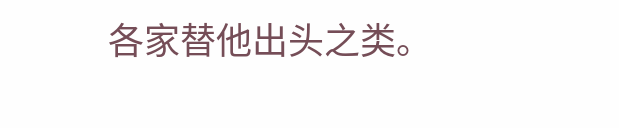各家替他出头之类。